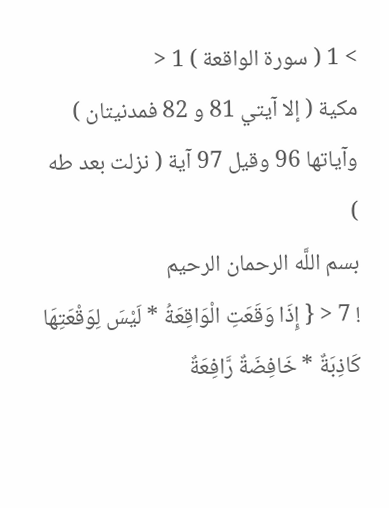> 1 ( سورة الواقعة ) 1 <
مكية ( إلا آيتي 81 و 82 فمدنيتان )
وآياتها 96 وقيل 97 آية ( نزلت بعد طه )
بسم اللَّه الرحمان الرحيم
! 7 < { إِذَا وَقَعَتِ الْوَاقِعَةُ * لَيْسَ لِوَقْعَتِهَا كَاذِبَةٌ * خَافِضَةٌ رَّافِعَةٌ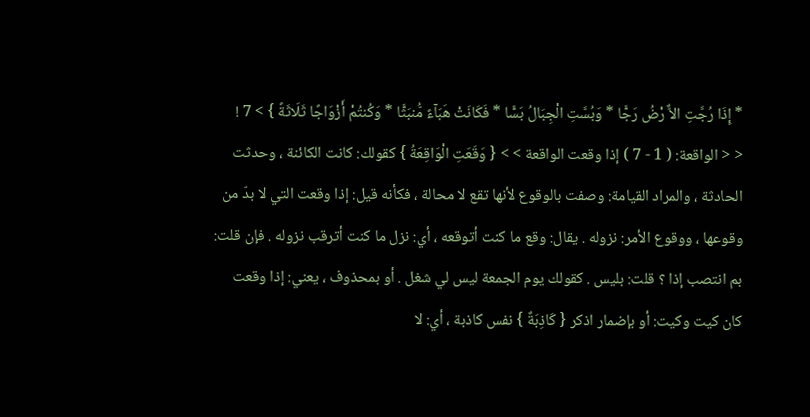* إِذَا رُجَّتِ الاٌّ رْضُ رَجًّا * وَبُسَّتِ الْجِبَالُ بَسًّا * فَكَانَتْ هَبَآءً مُّنبَثًّا * وَكُنتُمْ أَزْوَاجًا ثَلَاثَةً } > 7 !
< < الواقعة: ( 1 - 7 ) إذا وقعت الواقعة > > { وَقَعَتِ الْوَاقِعَةُ } كقولك: كانت الكائنة ، وحدثت الحادثة ، والمراد القيامة: وصفت بالوقوع لأنها تقع لا محالة ، فكأنه قيل: إذا وقعت التي لا بدّ من وقوعها ، ووقوع الأمر: نزوله . يقال: وقع ما كنت أتوقعه ، أي: نزل ما كنت أترقب نزوله . فإن قلت: بم انتصب إذا ؟ قلت: بليس . كقولك يوم الجمعة ليس لي شغل . أو بمحذوف ، يعني: إذا وقعت كان كيت وكيت: أو بإضمار اذكر { كَاذِبَةٌ } نفس كاذبة ، أي: لا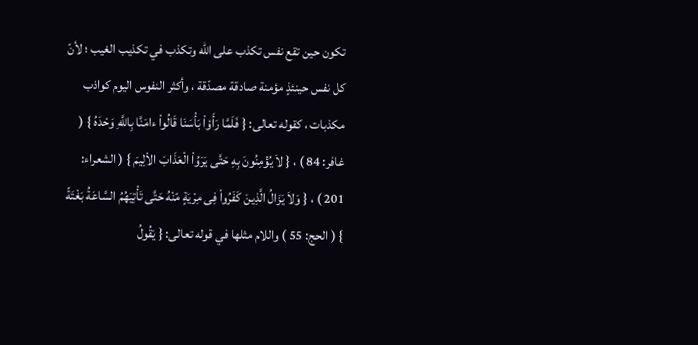تكون حين تقع نفس تكذب على الله وتكذب في تكذيب الغيب ؛ لأنّ كل نفس حينئذٍ مؤمنة صادقة مصدّقة ، وأكثر النفوس اليوم كواذب مكذبات ، كقوله تعالى: { فَلَمَّا رَأَوْاْ بَأْسَنَا قَالُواْ ءامَنَّا بِاللَّهِ وَحْدَهُ } ( غافر: 84 ) ، { لاَ يُؤْمِنُونَ بِهِ حَتَّى يَرَوُاْ الْعَذَابَ الاْلِيمَ } ( الشعراء: 201 ) ، { وَلاَ يَزَالُ الَّذِينَ كَفَرُواْ فِى مِرْيَةٍ مّنْهُ حَتَّى تَأْتِيَهُمُ السَّاعَةُ بَغْتَةً } ( الحج: 55 ) واللام مثلها في قوله تعالى: { يَقُولُ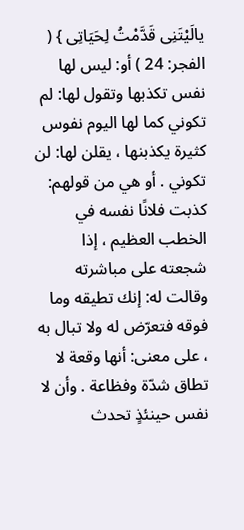يالَيْتَنِى قَدَّمْتُ لِحَيَاتِى } ( الفجر: 24 ) أو: ليس لها نفس تكذبها وتقول لها: لم تكوني كما لها اليوم نفوس كثيرة يكذبنها ، يقلن لها: لن تكوني . أو هي من قولهم: كذبت فلانًا نفسه في الخطب العظيم ، إذا شجعته على مباشرته وقالت له: إنك تطيقه وما فوقه فتعرّض له ولا تبال به ، على معنى: أنها وقعة لا تطاق شدّة وفظاعة . وأن لا نفس حينئذٍ تحدث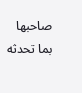صاحبها بما تحدثه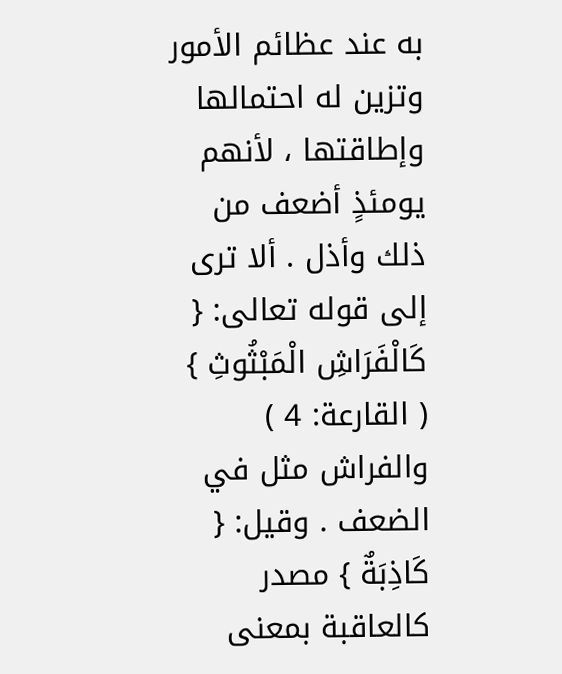به عند عظائم الأمور وتزين له احتمالها وإطاقتها ، لأنهم يومئذٍ أضعف من ذلك وأذل . ألا ترى إلى قوله تعالى: { كَالْفَرَاشِ الْمَبْثُوثِ } ( القارعة: 4 ) والفراش مثل في الضعف . وقيل: { كَاذِبَةٌ } مصدر كالعاقبة بمعنى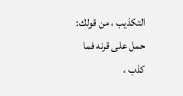التكذيب ، من قولك: حمل على قرنه فما كذب ،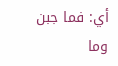أي: فما جبن وما